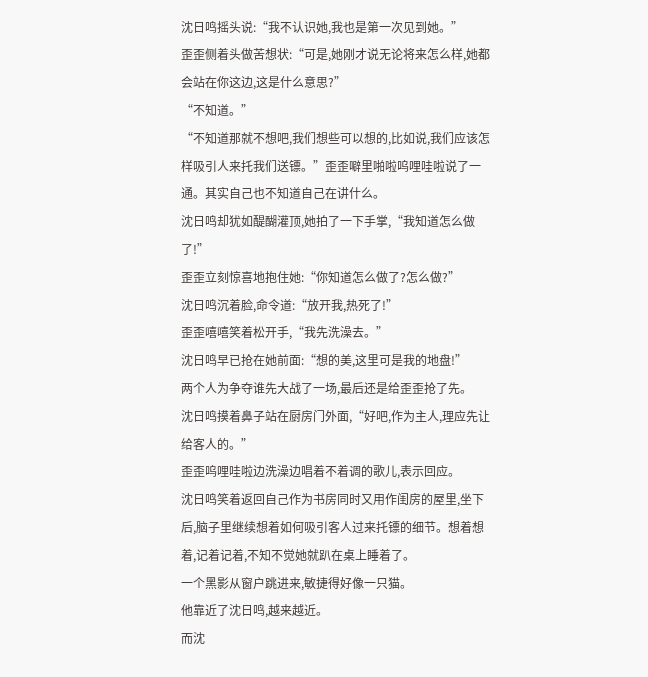沈日鸣摇头说:“我不认识她,我也是第一次见到她。”
歪歪侧着头做苦想状:“可是,她刚才说无论将来怎么样,她都会站在你这边,这是什么意思?”
“不知道。”
“不知道那就不想吧,我们想些可以想的,比如说,我们应该怎样吸引人来托我们送镖。”歪歪噼里啪啦呜哩哇啦说了一通。其实自己也不知道自己在讲什么。
沈日鸣却犹如醍醐灌顶,她拍了一下手掌,“我知道怎么做了!”
歪歪立刻惊喜地抱住她:“你知道怎么做了?怎么做?”
沈日鸣沉着脸,命令道:“放开我,热死了!”
歪歪嘻嘻笑着松开手,“我先洗澡去。”
沈日鸣早已抢在她前面:“想的美,这里可是我的地盘!”
两个人为争夺谁先大战了一场,最后还是给歪歪抢了先。
沈日鸣摸着鼻子站在厨房门外面,“好吧,作为主人,理应先让给客人的。”
歪歪呜哩哇啦边洗澡边唱着不着调的歌儿,表示回应。
沈日鸣笑着返回自己作为书房同时又用作闺房的屋里,坐下后,脑子里继续想着如何吸引客人过来托镖的细节。想着想着,记着记着,不知不觉她就趴在桌上睡着了。
一个黑影从窗户跳进来,敏捷得好像一只猫。
他靠近了沈日鸣,越来越近。
而沈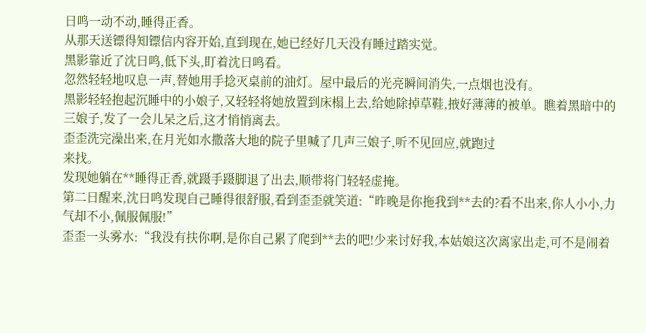日鸣一动不动,睡得正香。
从那天送镖得知镖信内容开始,直到现在,她已经好几天没有睡过踏实觉。
黑影靠近了沈日鸣,低下头,盯着沈日鸣看。
忽然轻轻地叹息一声,替她用手捻灭桌前的油灯。屋中最后的光亮瞬间消失,一点烟也没有。
黑影轻轻抱起沉睡中的小娘子,又轻轻将她放置到床榻上去,给她除掉草鞋,掖好薄薄的被单。瞧着黑暗中的三娘子,发了一会儿呆之后,这才悄悄离去。
歪歪洗完澡出来,在月光如水撒落大地的院子里喊了几声三娘子,听不见回应,就跑过
来找。
发现她躺在**睡得正香,就蹑手蹑脚退了出去,顺带将门轻轻虚掩。
第二日醒来,沈日鸣发现自己睡得很舒服,看到歪歪就笑道:“昨晚是你拖我到**去的?看不出来,你人小小,力气却不小,佩服佩服!”
歪歪一头雾水:“我没有扶你啊,是你自己累了爬到**去的吧!少来讨好我,本姑娘这次离家出走,可不是闹着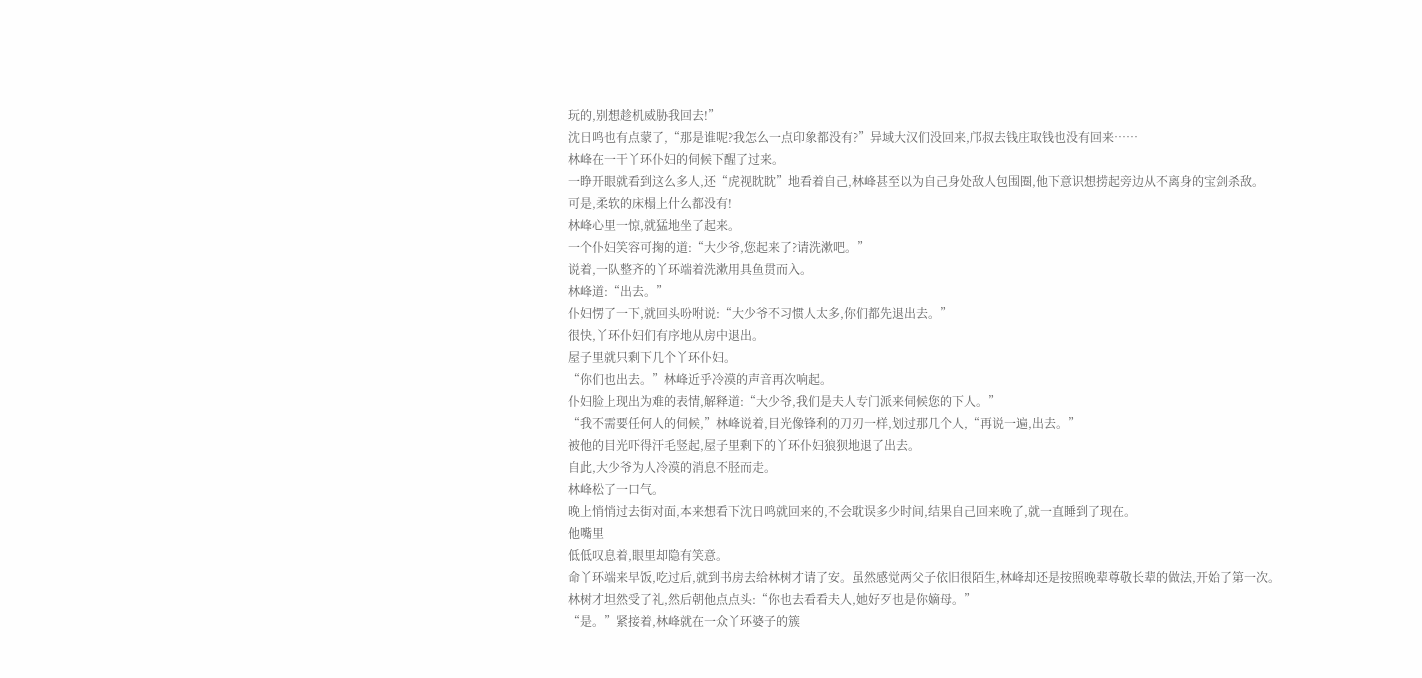玩的,别想趁机威胁我回去!”
沈日鸣也有点蒙了,“那是谁呢?我怎么一点印象都没有?”异域大汉们没回来,邝叔去钱庄取钱也没有回来……
林峰在一干丫环仆妇的伺候下醒了过来。
一睁开眼就看到这么多人,还“虎视眈眈”地看着自己,林峰甚至以为自己身处敌人包围圈,他下意识想捞起旁边从不离身的宝剑杀敌。
可是,柔软的床榻上什么都没有!
林峰心里一惊,就猛地坐了起来。
一个仆妇笑容可掬的道:“大少爷,您起来了?请洗漱吧。”
说着,一队整齐的丫环端着洗漱用具鱼贯而入。
林峰道:“出去。”
仆妇愣了一下,就回头吩咐说:“大少爷不习惯人太多,你们都先退出去。”
很快,丫环仆妇们有序地从房中退出。
屋子里就只剩下几个丫环仆妇。
“你们也出去。”林峰近乎冷漠的声音再次响起。
仆妇脸上现出为难的表情,解释道:“大少爷,我们是夫人专门派来伺候您的下人。”
“我不需要任何人的伺候,”林峰说着,目光像锋利的刀刃一样,划过那几个人,“再说一遍,出去。”
被他的目光吓得汗毛竖起,屋子里剩下的丫环仆妇狼狈地退了出去。
自此,大少爷为人冷漠的消息不胫而走。
林峰松了一口气。
晚上悄悄过去街对面,本来想看下沈日鸣就回来的,不会耽误多少时间,结果自己回来晚了,就一直睡到了现在。
他嘴里
低低叹息着,眼里却隐有笑意。
命丫环端来早饭,吃过后,就到书房去给林树才请了安。虽然感觉两父子依旧很陌生,林峰却还是按照晚辈尊敬长辈的做法,开始了第一次。
林树才坦然受了礼,然后朝他点点头:“你也去看看夫人,她好歹也是你嫡母。”
“是。”紧接着,林峰就在一众丫环婆子的簇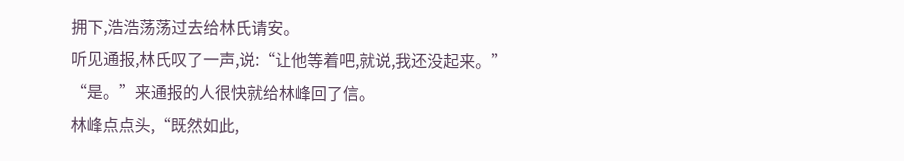拥下,浩浩荡荡过去给林氏请安。
听见通报,林氏叹了一声,说:“让他等着吧,就说,我还没起来。”
“是。”来通报的人很快就给林峰回了信。
林峰点点头,“既然如此,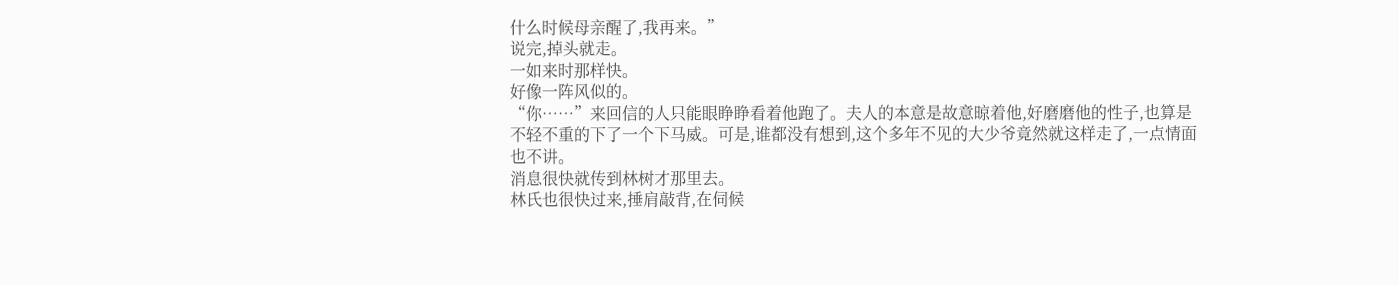什么时候母亲醒了,我再来。”
说完,掉头就走。
一如来时那样快。
好像一阵风似的。
“你……”来回信的人只能眼睁睁看着他跑了。夫人的本意是故意晾着他,好磨磨他的性子,也算是不轻不重的下了一个下马威。可是,谁都没有想到,这个多年不见的大少爷竟然就这样走了,一点情面也不讲。
消息很快就传到林树才那里去。
林氏也很快过来,捶肩敲背,在伺候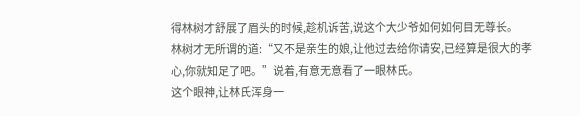得林树才舒展了眉头的时候,趁机诉苦,说这个大少爷如何如何目无尊长。
林树才无所谓的道:“又不是亲生的娘,让他过去给你请安,已经算是很大的孝心,你就知足了吧。”说着,有意无意看了一眼林氏。
这个眼神,让林氏浑身一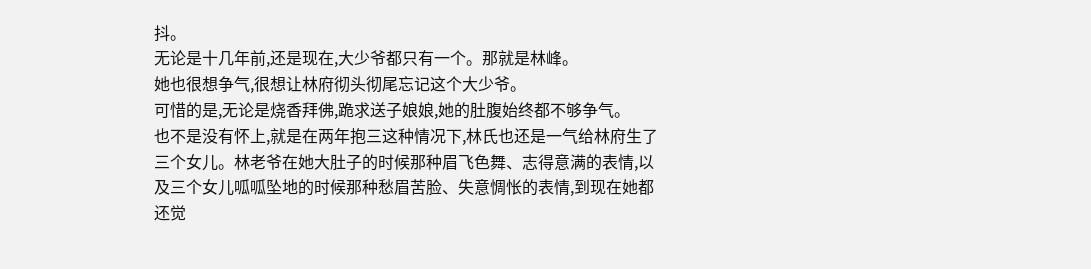抖。
无论是十几年前,还是现在,大少爷都只有一个。那就是林峰。
她也很想争气,很想让林府彻头彻尾忘记这个大少爷。
可惜的是,无论是烧香拜佛,跪求送子娘娘,她的肚腹始终都不够争气。
也不是没有怀上,就是在两年抱三这种情况下,林氏也还是一气给林府生了三个女儿。林老爷在她大肚子的时候那种眉飞色舞、志得意满的表情,以及三个女儿呱呱坠地的时候那种愁眉苦脸、失意惆怅的表情,到现在她都还觉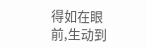得如在眼前,生动到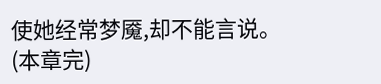使她经常梦魇,却不能言说。
(本章完)